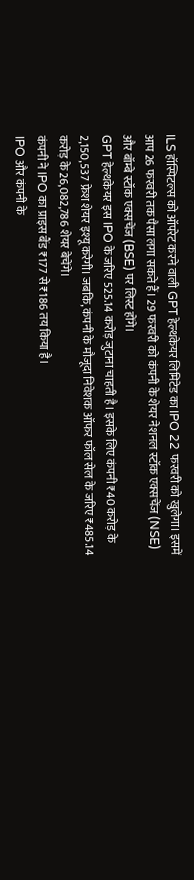ILS हॉस्पिटल्स को ऑपरेट करने वाली GPT हेल्थकेयर लिमिटेड का IPO 22 फरवरी को खुलेगा। इसमें आप 26 फरवरी तक पैसा लगा सकते हैं। 29 फरवरी को कंपनी के शेयर नेशनल स्टॉक एक्सचेंज (NSE) और बॉम्बे स्टॉक एक्सचेंज (BSE) पर लिस्ट होंगे।
GPT हेल्थकेयर इस IPO के जरिए 525.14 करोड़ जुटाना चाहती है। इसके लिए कंपनी ₹40 करोड़ के 2,150,537 फ्रेश शेयर इश्यू करेगी। जबकि, कंपनी के मौजूदा निवेशक ऑफर फॉल सेल के जरिए ₹485.14 करोड़ के 26,082,786 शेयर बेचेंगे।
कंपनी ने IPO का प्राइस बैंड ₹177 से ₹186 तय किया है।
IPO और कंपनी के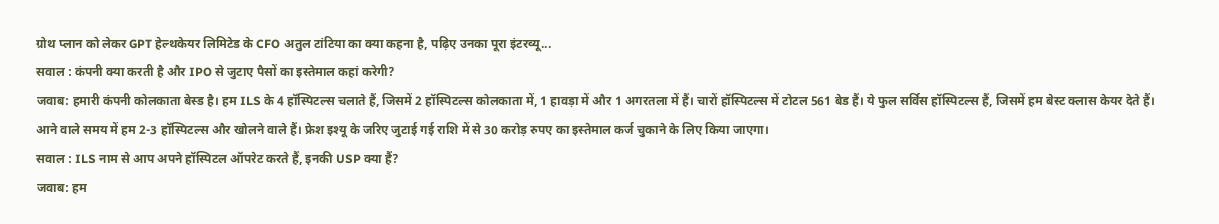ग्रोथ प्लान को लेकर GPT हेल्थकेयर लिमिटेड के CFO अतुल टांटिया का क्या कहना है, पढ़िए उनका पूरा इंटरव्यू...
सवाल : कंपनी क्या करती है और IPO से जुटाए पैसों का इस्तेमाल कहां करेगी?
जवाब: हमारी कंपनी कोलकाता बेस्ड है। हम ILS के 4 हॉस्पिटल्स चलाते हैं, जिसमें 2 हॉस्पिटल्स कोलकाता में, 1 हावड़ा में और 1 अगरतला में हैं। चारों हॉस्पिटल्स में टोटल 561 बेड हैं। ये फुल सर्विस हॉस्पिटल्स हैं, जिसमें हम बेस्ट क्लास केयर देते हैं।
आने वाले समय में हम 2-3 हॉस्पिटल्स और खोलने वाले हैं। फ्रेश इश्यू के जरिए जुटाई गई राशि में से 30 करोड़ रुपए का इस्तेमाल कर्ज चुकाने के लिए किया जाएगा।
सवाल : ILS नाम से आप अपने हॉस्पिटल ऑपरेट करते हैं, इनकी USP क्या हैं?
जवाब: हम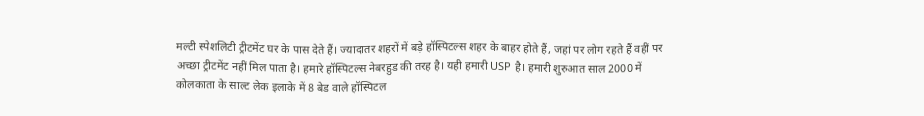मल्टी स्पेशलिटी ट्रीटमेंट घर के पास देते हैं। ज्यादातर शहरों में बड़े हॉस्पिटल्स शहर के बाहर होते हैं, जहां पर लोग रहते हैं वहीं पर अच्छा ट्रीटमेंट नहीं मिल पाता है। हमारे हॉस्पिटल्स नेबरहुड की तरह है। यही हमारी USP है। हमारी शुरुआत साल 2000 में कोलकाता के साल्ट लेक इलाके में 8 बेड वाले हॉस्पिटल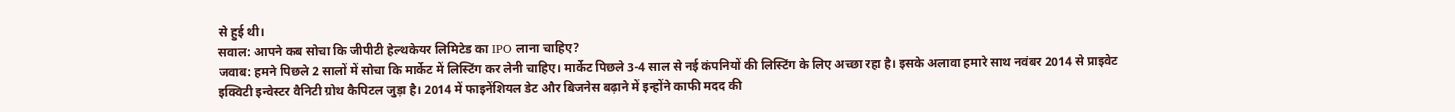से हुई थी।
सवाल: आपने कब सोचा कि जीपीटी हेल्थकेयर लिमिटेड का IPO लाना चाहिए?
जवाब: हमने पिछले 2 सालों में सोचा कि मार्केट में लिस्टिंग कर लेनी चाहिए। मार्केट पिछले 3-4 साल से नई कंपनियों की लिस्टिंग के लिए अच्छा रहा है। इसके अलावा हमारे साथ नवंबर 2014 से प्राइवेट इक्विटी इन्वेस्टर वैनिटी ग्रोथ कैपिटल जुड़ा है। 2014 में फाइनेंशियल डेट और बिजनेस बढ़ाने में इन्होंने काफी मदद की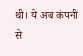थी। ये अब कंपनी से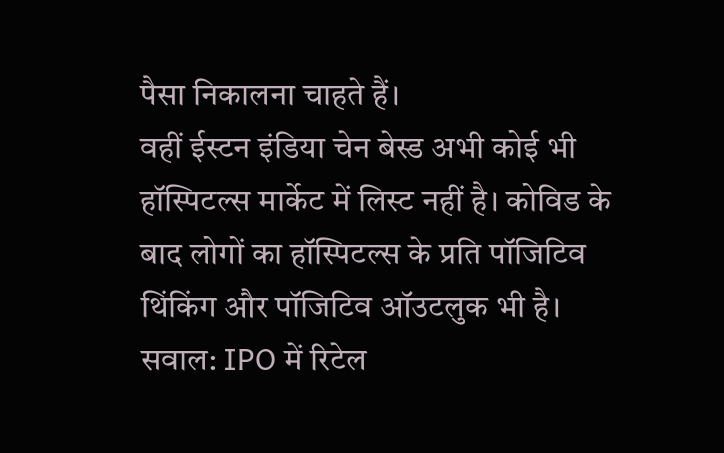पैसा निकालना चाहते हैं।
वहीं ईस्टन इंडिया चेन बेस्ड अभी कोई भी हॉस्पिटल्स मार्केट में लिस्ट नहीं है। कोविड के बाद लोगों का हॉस्पिटल्स के प्रति पॉजिटिव थिंकिंग और पॉजिटिव ऑउटलुक भी है।
सवाल: IPO में रिटेल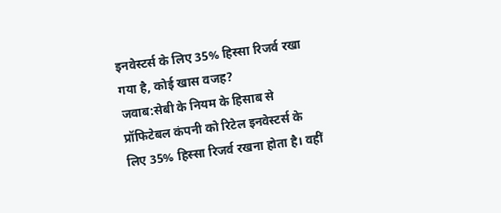इनवेस्टर्स के लिए 35% हिस्सा रिजर्व रखा गया है, कोई खास वजह?
जवाब:सेबी के नियम के हिसाब से प्रॉफिटेबल कंपनी को रिटेल इनवेस्टर्स के लिए 35% हिस्सा रिजर्व रखना होता है। वहीं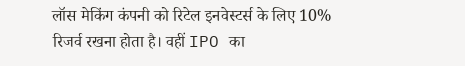लॉस मेकिंग कंपनी को रिटेल इनवेस्टर्स के लिए 10% रिजर्व रखना होता है। वहीं IPO का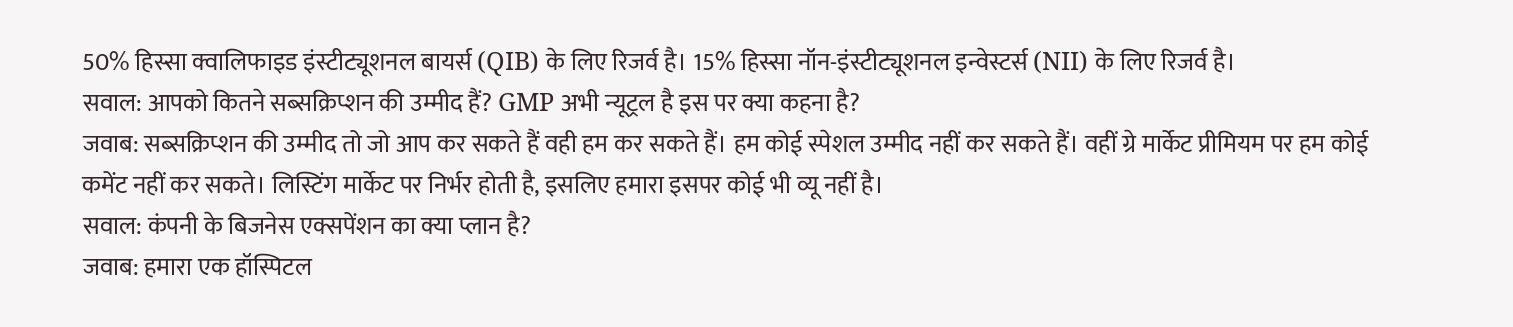50% हिस्सा क्वालिफाइड इंस्टीट्यूशनल बायर्स (QIB) के लिए रिजर्व है। 15% हिस्सा नॉन-इंस्टीट्यूशनल इन्वेस्टर्स (NII) के लिए रिजर्व है।
सवाल: आपको कितने सब्सक्रिप्शन की उम्मीद हैं? GMP अभी न्यूट्रल है इस पर क्या कहना है?
जवाब: सब्सक्रिप्शन की उम्मीद तो जो आप कर सकते हैं वही हम कर सकते हैं। हम कोई स्पेशल उम्मीद नहीं कर सकते हैं। वहीं ग्रे मार्केट प्रीमियम पर हम कोई कमेंट नहीं कर सकते। लिस्टिंग मार्केट पर निर्भर होती है, इसलिए हमारा इसपर कोई भी व्यू नहीं है।
सवाल: कंपनी के बिजनेस एक्सपेंशन का क्या प्लान है?
जवाब: हमारा एक हॉस्पिटल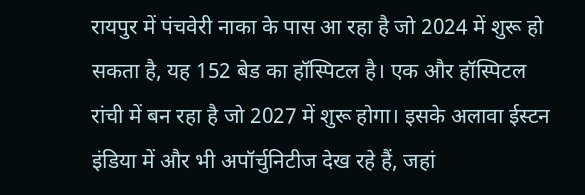रायपुर में पंचवेरी नाका के पास आ रहा है जो 2024 में शुरू हो सकता है, यह 152 बेड का हॉस्पिटल है। एक और हॉस्पिटल रांची में बन रहा है जो 2027 में शुरू होगा। इसके अलावा ईस्टन इंडिया में और भी अपॉर्चुनिटीज देख रहे हैं, जहां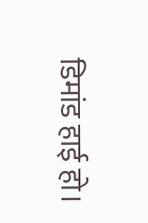डिमांड हाई हो।